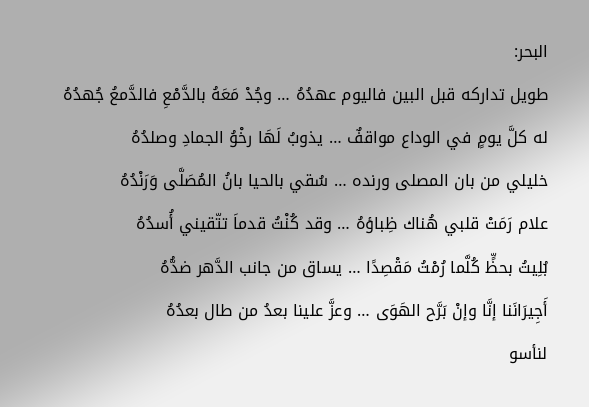البحر:
طويل تداركه قبل البين فاليوم عهدُهُ … وجُدْ مَعَهُ بالدَّمْعِ فالدَّمعُ جُهدُهُ
له كلَّ يومٍ في الوداع مواقفٌ … يذوبُ لَهَا رخْوُ الجمادِ وصلدُهُ
خليلي من بان المصلى ورنده … سُقي بالحيا بانُ المُصَلَّى وَرَنْدُهُ
علام رَمَتْ قلبي هُناك ظِباؤهُ … وقد كُنْتُ قدماَ تتّقيني أُسدُهُ
بُلِيتُ بحظٍّ كُلَّما رُمْتُ مَقْصِدًا … يساق من جانب الدَّهر ضدُّهُ
أَجِيرَانَنا إنَّا وإنْ بَرَّح الهَوَى … وعزَّ علينا بعدُ من طال بعدُهُ
لنأسو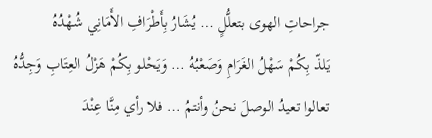جراحاتِ الهوى بتعلُّلٍ … يُشَارُ بِأَطْرَافِ الأَمَانِي شُهْدُهُ
يَلذّ بِكُمْ سَهْلُ الغَرَامِ وَصَعْبُهُ … وَيَحْلو بِكُمْ هَزْلُ العِتَابِ وَجِدُّهُ
تعالوا تعيدُ الوصلَ نحنُ وأنتمُ … فلا رأي مِنَّا عِنْدَ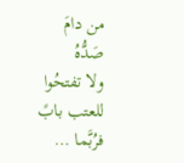من دامَ صَدُّهُ
ولا تفتحُوا للعتب بابً فرُبَّما …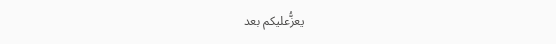يعزُّعليكم بعد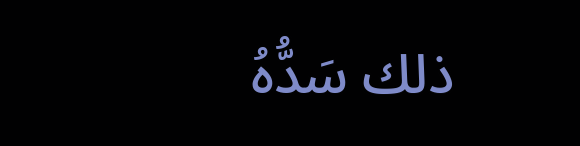ذلك سَدُّهُ